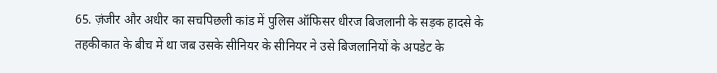65. ज़ंजीर और अधीर का सचपिछली कांड में पुलिस ऑफिसर धीरज बिजलानी के सड़क हादसे के तहकीकात के बीच में था जब उसके सीनियर के सीनियर ने उसे बिजलानियों के अपडेट के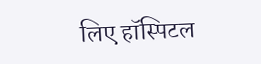लिए हॉस्पिटल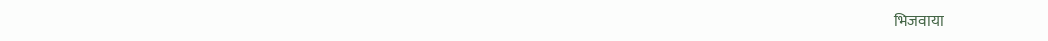भिजवाया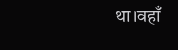था।वहाँ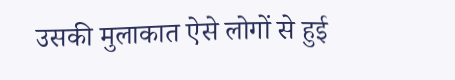उसकी मुलाकात ऐसे लोगों से हुई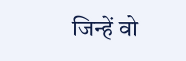जिन्हें वो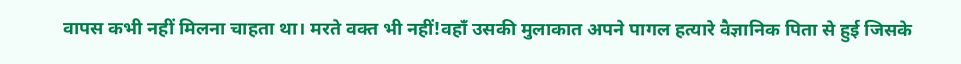वापस कभी नहीं मिलना चाहता था। मरते वक्त भी नहीं!वहाँ उसकी मुलाकात अपने पागल हत्यारे वैज्ञानिक पिता से हुई जिसके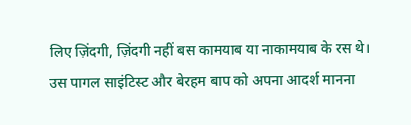लिए ज़िंदगी, ज़िंदगी नहीं बस कामयाब या नाकामयाब के रस थे। उस पागल साइंटिस्ट और बेरहम बाप को अपना आदर्श मानना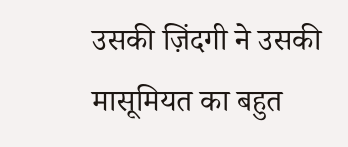उसकी ज़िंदगी ने उसकी मासूमियत का बहुत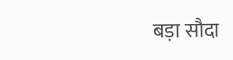बड़ा सौदा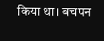किया था। बचपन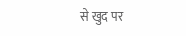से खुद पर